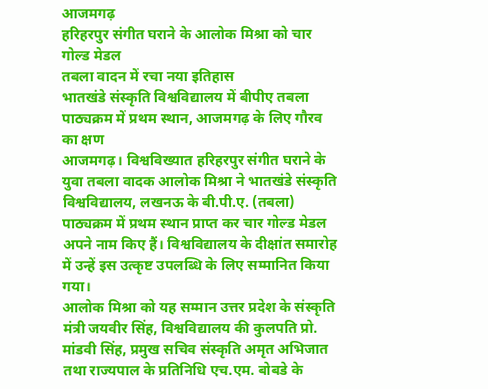आजमगढ़
हरिहरपुर संगीत घराने के आलोक मिश्रा को चार गोल्ड मेडल
तबला वादन में रचा नया इतिहास
भातखंडे संस्कृति विश्वविद्यालय में बीपीए तबला पाठ्यक्रम में प्रथम स्थान, आजमगढ़ के लिए गौरव का क्षण
आजमगढ़। विश्वविख्यात हरिहरपुर संगीत घराने के युवा तबला वादक आलोक मिश्रा ने भातखंडे संस्कृति विश्वविद्यालय, लखनऊ के बी.पी.ए. (तबला) पाठ्यक्रम में प्रथम स्थान प्राप्त कर चार गोल्ड मेडल अपने नाम किए हैं। विश्वविद्यालय के दीक्षांत समारोह में उन्हें इस उत्कृष्ट उपलब्धि के लिए सम्मानित किया गया।
आलोक मिश्रा को यह सम्मान उत्तर प्रदेश के संस्कृति मंत्री जयवीर सिंह, विश्वविद्यालय की कुलपति प्रो. मांडवी सिंह, प्रमुख सचिव संस्कृति अमृत अभिजात तथा राज्यपाल के प्रतिनिधि एच.एम. बोबडे के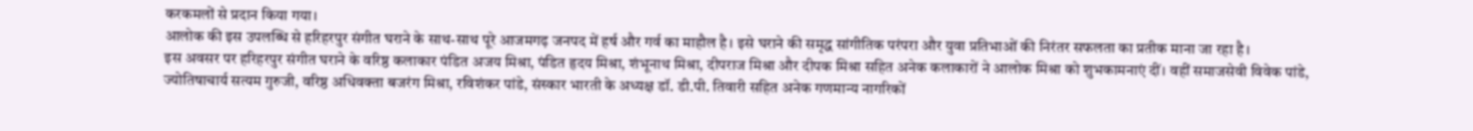करकमलों से प्रदान किया गया।
आलोक की इस उपलब्धि से हरिहरपुर संगीत घराने के साथ-साथ पूरे आजमगढ़ जनपद में हर्ष और गर्व का माहौल है। इसे घराने की समृद्ध सांगीतिक परंपरा और युवा प्रतिभाओं की निरंतर सफलता का प्रतीक माना जा रहा है।
इस अवसर पर हरिहरपुर संगीत घराने के वरिष्ठ कलाकार पंडित अजय मिश्रा, पंडित हृदय मिश्रा, शंभूनाथ मिश्रा, दीपराज मिश्रा और दीपक मिश्रा सहित अनेक कलाकारों ने आलोक मिश्रा को शुभकामनाएं दीं। वहीं समाजसेवी विवेक पांडे, ज्योतिषाचार्य सत्यम गुरुजी, वरिष्ठ अधिवक्ता बजरंग मिश्रा, रविशंकर पांडे, संस्कार भारती के अध्यक्ष डॉ. डी.पी. तिवारी सहित अनेक गणमान्य नागरिकों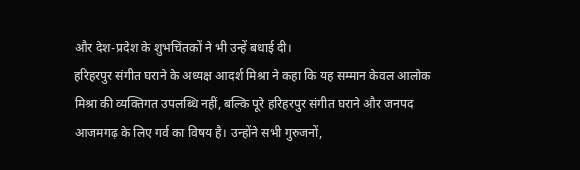और देश-प्रदेश के शुभचिंतकों ने भी उन्हें बधाई दी।
हरिहरपुर संगीत घराने के अध्यक्ष आदर्श मिश्रा ने कहा कि यह सम्मान केवल आलोक मिश्रा की व्यक्तिगत उपलब्धि नहीं, बल्कि पूरे हरिहरपुर संगीत घराने और जनपद आजमगढ़ के लिए गर्व का विषय है। उन्होंने सभी गुरुजनों,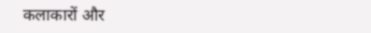कलाकारों और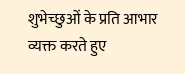शुभेच्छुओं के प्रति आभार व्यक्त करते हुए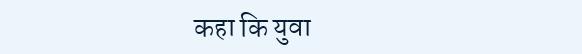कहा कि युवा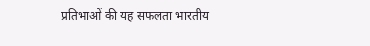प्रतिभाओं की यह सफलता भारतीय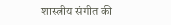शास्त्रीय संगीत की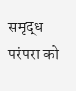समृद्ध परंपरा को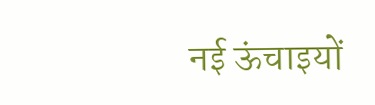नई ऊंचाइयों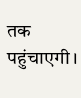तक पहुंचाएगी।